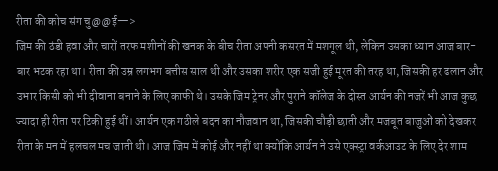रीता की कोच संग चु@@ई—>
जिम की ठंडी हवा और चारों तरफ मशीनों की खनक के बीच रीता अपनी कसरत में मशगूल थी, लेकिन उसका ध्यान आज बार-बार भटक रहा था। रीता की उम्र लगभग बत्तीस साल थी और उसका शरीर एक सजी हुई मूरत की तरह था, जिसकी हर ढलान और उभार किसी को भी दीवाना बनाने के लिए काफी थे। उसके जिम ट्रेनर और पुराने कॉलेज के दोस्त आर्यन की नजरें भी आज कुछ ज्यादा ही रीता पर टिकी हुई थीं। आर्यन एक गठीले बदन का नौजवान था, जिसकी चौड़ी छाती और मजबूत बाजुओं को देखकर रीता के मन में हलचल मच जाती थी। आज जिम में कोई और नहीं था क्योंकि आर्यन ने उसे एक्स्ट्रा वर्कआउट के लिए देर शाम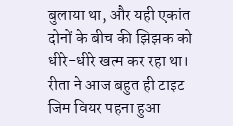बुलाया था, और यही एकांत दोनों के बीच की झिझक को धीरे-धीरे खत्म कर रहा था।
रीता ने आज बहुत ही टाइट जिम वियर पहना हुआ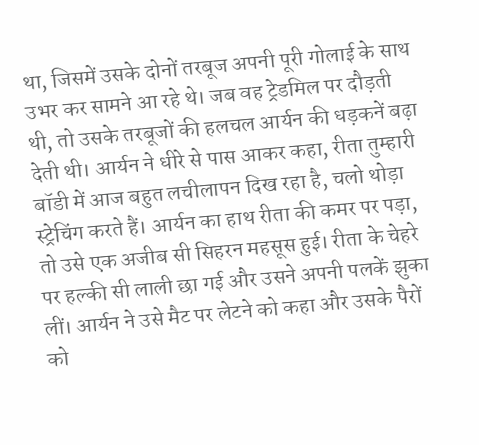था, जिसमें उसके दोनों तरबूज अपनी पूरी गोलाई के साथ उभर कर सामने आ रहे थे। जब वह ट्रेडमिल पर दौड़ती थी, तो उसके तरबूजों की हलचल आर्यन की धड़कनें बढ़ा देती थी। आर्यन ने धीरे से पास आकर कहा, रीता तुम्हारी बॉडी में आज बहुत लचीलापन दिख रहा है, चलो थोड़ा स्ट्रेचिंग करते हैं। आर्यन का हाथ रीता की कमर पर पड़ा, तो उसे एक अजीब सी सिहरन महसूस हुई। रीता के चेहरे पर हल्की सी लाली छा गई और उसने अपनी पलकें झुका लीं। आर्यन ने उसे मैट पर लेटने को कहा और उसके पैरों को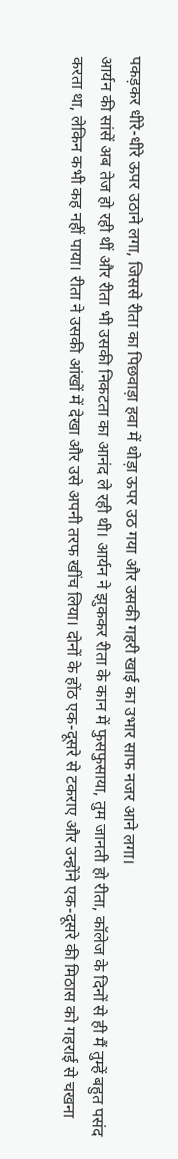पकड़कर धीरे-धीरे ऊपर उठाने लगा, जिससे रीता का पिछवाड़ा हवा में थोड़ा ऊपर उठ गया और उसकी गहरी खाई का उभार साफ नजर आने लगा।
आर्यन की सांसें अब तेज हो रही थीं और रीता भी उसकी निकटता का आनंद ले रही थी। आर्यन ने झुककर रीता के कान में फुसफुसाया, तुम जानती हो रीता, कॉलेज के दिनों से ही मैं तुम्हें बहुत पसंद करता था, लेकिन कभी कह नहीं पाया। रीता ने उसकी आंखों में देखा और उसे अपनी तरफ खींच लिया। दोनों के होंठ एक-दूसरे से टकराए और उन्होंने एक-दूसरे की मिठास को गहराई से चखना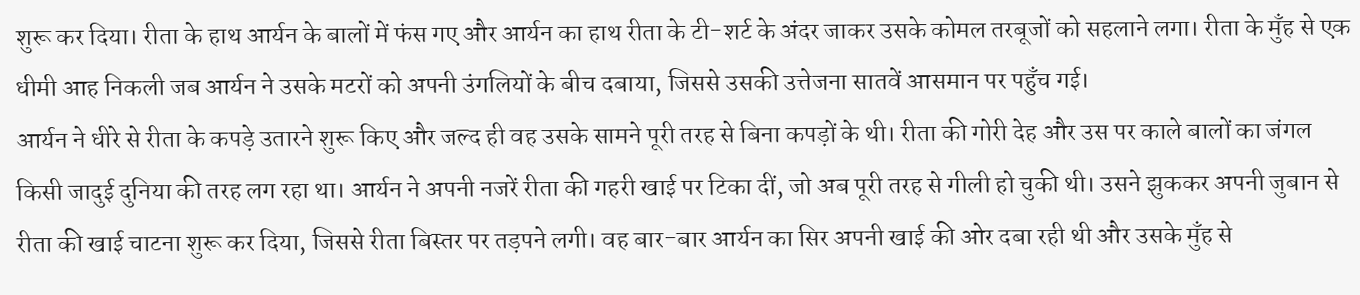शुरू कर दिया। रीता के हाथ आर्यन के बालों में फंस गए और आर्यन का हाथ रीता के टी-शर्ट के अंदर जाकर उसके कोमल तरबूजों को सहलाने लगा। रीता के मुँह से एक धीमी आह निकली जब आर्यन ने उसके मटरों को अपनी उंगलियों के बीच दबाया, जिससे उसकी उत्तेजना सातवें आसमान पर पहुँच गई।
आर्यन ने धीरे से रीता के कपड़े उतारने शुरू किए और जल्द ही वह उसके सामने पूरी तरह से बिना कपड़ों के थी। रीता की गोरी देह और उस पर काले बालों का जंगल किसी जादुई दुनिया की तरह लग रहा था। आर्यन ने अपनी नजरें रीता की गहरी खाई पर टिका दीं, जो अब पूरी तरह से गीली हो चुकी थी। उसने झुककर अपनी जुबान से रीता की खाई चाटना शुरू कर दिया, जिससे रीता बिस्तर पर तड़पने लगी। वह बार-बार आर्यन का सिर अपनी खाई की ओर दबा रही थी और उसके मुँह से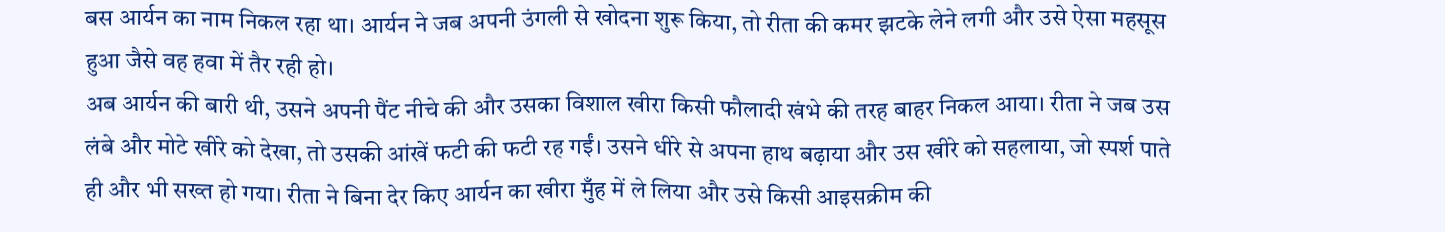बस आर्यन का नाम निकल रहा था। आर्यन ने जब अपनी उंगली से खोदना शुरू किया, तो रीता की कमर झटके लेने लगी और उसे ऐसा महसूस हुआ जैसे वह हवा में तैर रही हो।
अब आर्यन की बारी थी, उसने अपनी पैंट नीचे की और उसका विशाल खीरा किसी फौलादी खंभे की तरह बाहर निकल आया। रीता ने जब उस लंबे और मोटे खीरे को देखा, तो उसकी आंखें फटी की फटी रह गईं। उसने धीरे से अपना हाथ बढ़ाया और उस खीरे को सहलाया, जो स्पर्श पाते ही और भी सख्त हो गया। रीता ने बिना देर किए आर्यन का खीरा मुँह में ले लिया और उसे किसी आइसक्रीम की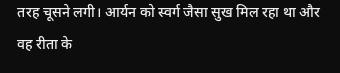तरह चूसने लगी। आर्यन को स्वर्ग जैसा सुख मिल रहा था और वह रीता के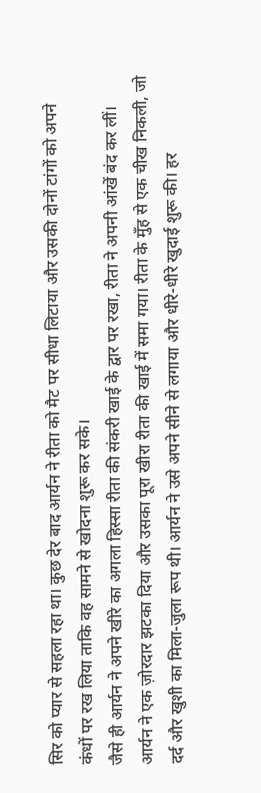सिर को प्यार से सहला रहा था। कुछ देर बाद आर्यन ने रीता को मैट पर सीधा लिटाया और उसकी दोनों टांगों को अपने कंधों पर रख लिया ताकि वह सामने से खोदना शुरू कर सके।
जैसे ही आर्यन ने अपने खीरे का अगला हिस्सा रीता की संकरी खाई के द्वार पर रखा, रीता ने अपनी आंखें बंद कर लीं। आर्यन ने एक ज़ोरदार झटका दिया और उसका पूरा खीरा रीता की खाई में समा गया। रीता के मुँह से एक चीख निकली, जो दर्द और खुशी का मिला-जुला रूप थी। आर्यन ने उसे अपने सीने से लगाया और धीरे-धीरे खुदाई शुरू की। हर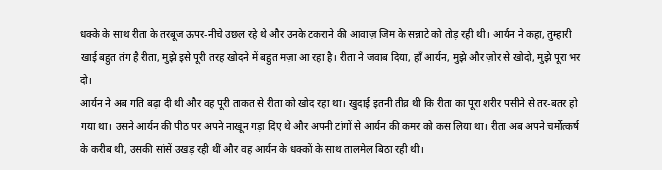धक्के के साथ रीता के तरबूज ऊपर-नीचे उछल रहे थे और उनके टकराने की आवाज़ जिम के सन्नाटे को तोड़ रही थी। आर्यन ने कहा, तुम्हारी खाई बहुत तंग है रीता, मुझे इसे पूरी तरह खोदने में बहुत मज़ा आ रहा है। रीता ने जवाब दिया, हाँ आर्यन, मुझे और ज़ोर से खोदो, मुझे पूरा भर दो।
आर्यन ने अब गति बढ़ा दी थी और वह पूरी ताकत से रीता को खोद रहा था। खुदाई इतनी तीव्र थी कि रीता का पूरा शरीर पसीने से तर-बतर हो गया था। उसने आर्यन की पीठ पर अपने नाखून गड़ा दिए थे और अपनी टांगों से आर्यन की कमर को कस लिया था। रीता अब अपने चर्मोत्कर्ष के करीब थी, उसकी सांसें उखड़ रही थीं और वह आर्यन के धक्कों के साथ तालमेल बिठा रही थी।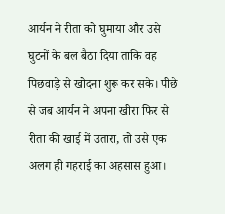आर्यन ने रीता को घुमाया और उसे घुटनों के बल बैठा दिया ताकि वह पिछवाड़े से खोदना शुरू कर सके। पीछे से जब आर्यन ने अपना खीरा फिर से रीता की खाई में उतारा, तो उसे एक अलग ही गहराई का अहसास हुआ।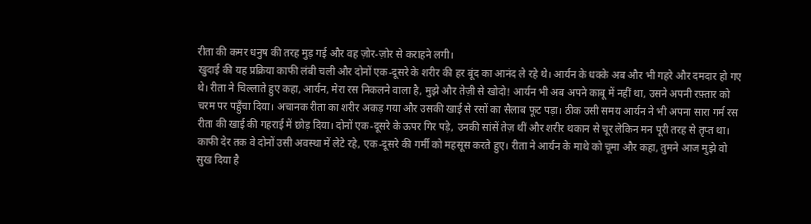रीता की कमर धनुष की तरह मुड़ गई और वह ज़ोर-ज़ोर से कराहने लगी।
खुदाई की यह प्रक्रिया काफी लंबी चली और दोनों एक-दूसरे के शरीर की हर बूंद का आनंद ले रहे थे। आर्यन के धक्के अब और भी गहरे और दमदार हो गए थे। रीता ने चिल्लाते हुए कहा, आर्यन, मेरा रस निकलने वाला है, मुझे और तेज़ी से खोदो! आर्यन भी अब अपने काबू में नहीं था, उसने अपनी रफ़्तार को चरम पर पहुँचा दिया। अचानक रीता का शरीर अकड़ गया और उसकी खाई से रसों का सैलाब फूट पड़ा। ठीक उसी समय आर्यन ने भी अपना सारा गर्म रस रीता की खाई की गहराई में छोड़ दिया। दोनों एक-दूसरे के ऊपर गिर पड़े, उनकी सांसें तेज़ थीं और शरीर थकान से चूर लेकिन मन पूरी तरह से तृप्त था।
काफी देर तक वे दोनों उसी अवस्था में लेटे रहे, एक-दूसरे की गर्मी को महसूस करते हुए। रीता ने आर्यन के माथे को चूमा और कहा, तुमने आज मुझे वो सुख दिया है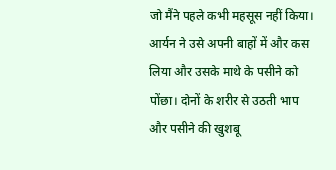जो मैंने पहले कभी महसूस नहीं किया। आर्यन ने उसे अपनी बाहों में और कस लिया और उसके माथे के पसीने को पोंछा। दोनों के शरीर से उठती भाप और पसीने की खुशबू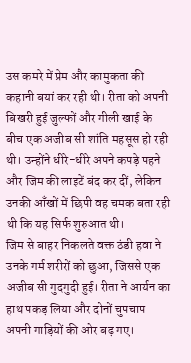उस कमरे में प्रेम और कामुकता की कहानी बयां कर रही थी। रीता को अपनी बिखरी हुई जुल्फों और गीली खाई के बीच एक अजीब सी शांति महसूस हो रही थी। उन्होंने धीरे-धीरे अपने कपड़े पहने और जिम की लाइटें बंद कर दीं, लेकिन उनकी आँखों में छिपी वह चमक बता रही थी कि यह सिर्फ शुरुआत थी।
जिम से बाहर निकलते वक्त ठंडी हवा ने उनके गर्म शरीरों को छुआ, जिससे एक अजीब सी गुदगुदी हुई। रीता ने आर्यन का हाथ पकड़ लिया और दोनों चुपचाप अपनी गाड़ियों की ओर बढ़ गए।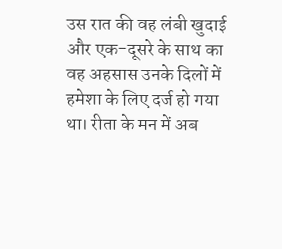उस रात की वह लंबी खुदाई और एक-दूसरे के साथ का वह अहसास उनके दिलों में हमेशा के लिए दर्ज हो गया था। रीता के मन में अब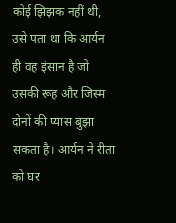कोई झिझक नहीं थी, उसे पता था कि आर्यन ही वह इंसान है जो उसकी रूह और जिस्म दोनों की प्यास बुझा सकता है। आर्यन ने रीता को घर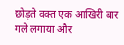छोड़ते वक्त एक आखिरी बार गले लगाया और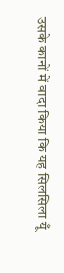उसके कानों में वादा किया कि यह सिलसिला यूँ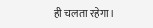ही चलता रहेगा।